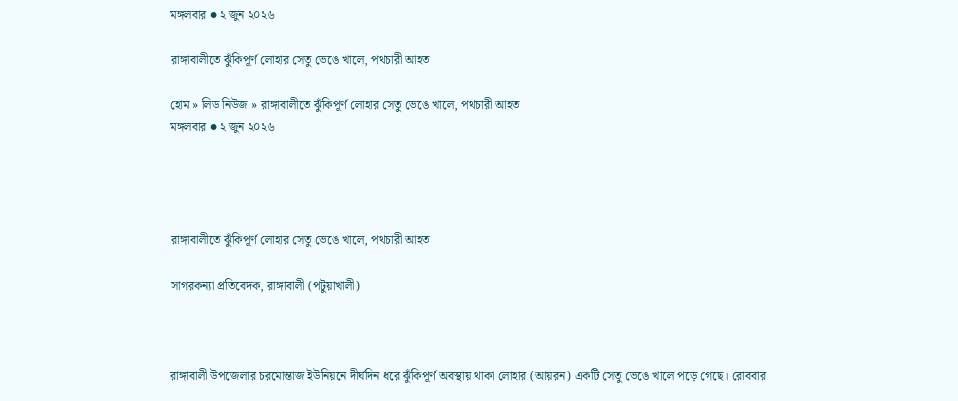মঙ্গলবার ● ২ জুন ২০২৬

রাঙ্গাবালীতে ঝুঁকিপূর্ণ লোহার সেতু ভেঙে খালে, পথচারী আহত

হোম » লিড নিউজ » রাঙ্গাবালীতে ঝুঁকিপূর্ণ লোহার সেতু ভেঙে খালে, পথচারী আহত
মঙ্গলবার ● ২ জুন ২০২৬




রাঙ্গাবালীতে ঝুঁকিপূর্ণ লোহার সেতু ভেঙে খালে, পথচারী আহত

সাগরকন্যা প্রতিবেদক, রাঙ্গাবালী (পটুয়াখালী)



রাঙ্গাবালী উপজেলার চরমোন্তাজ ইউনিয়নে দীর্ঘদিন ধরে ঝুঁকিপূর্ণ অবস্থায় থাকা লোহার (আয়রন) একটি সেতু ভেঙে খালে পড়ে গেছে। রোববার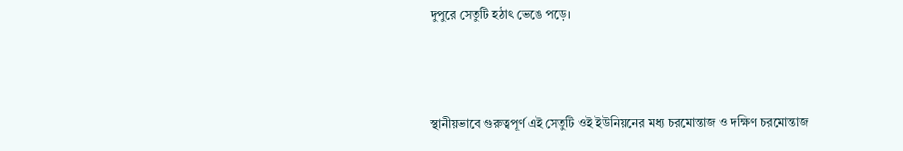দুপুরে সেতুটি হঠাৎ ভেঙে পড়ে।



স্থানীয়ভাবে গুরুত্বপূর্ণ এই সেতুটি ওই ইউনিয়নের মধ্য চরমোন্তাজ ও দক্ষিণ চরমোন্তাজ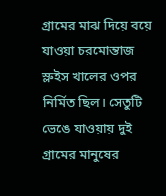গ্রামের মাঝ দিয়ে বয়ে যাওয়া চরমোন্তাজ স্লুইস খালের ওপর নির্মিত ছিল। সেতুটি ভেঙে যাওয়ায় দুই গ্রামের মানুষের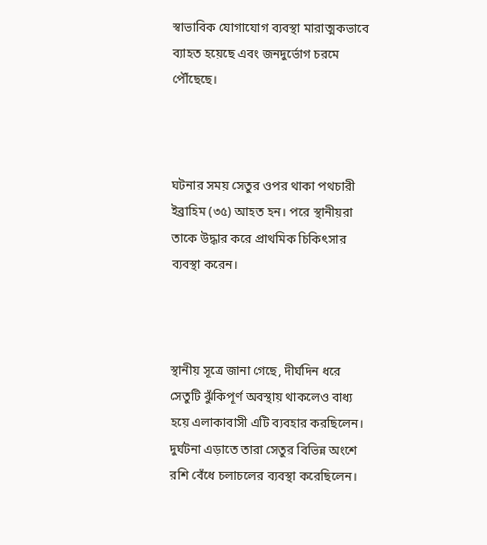স্বাভাবিক যোগাযোগ ব্যবস্থা মারাত্মকভাবে ব্যাহত হয়েছে এবং জনদুর্ভোগ চরমে পৌঁছেছে।



ঘটনার সময় সেতুর ওপর থাকা পথচারী ইব্রাহিম (৩৫) আহত হন। পরে স্থানীয়রা তাকে উদ্ধার করে প্রাথমিক চিকিৎসার ব্যবস্থা করেন।



স্থানীয় সূত্রে জানা গেছে, দীর্ঘদিন ধরে সেতুটি ঝুঁকিপূর্ণ অবস্থায় থাকলেও বাধ্য হয়ে এলাকাবাসী এটি ব্যবহার করছিলেন। দুর্ঘটনা এড়াতে তারা সেতুর বিভিন্ন অংশে রশি বেঁধে চলাচলের ব্যবস্থা করেছিলেন।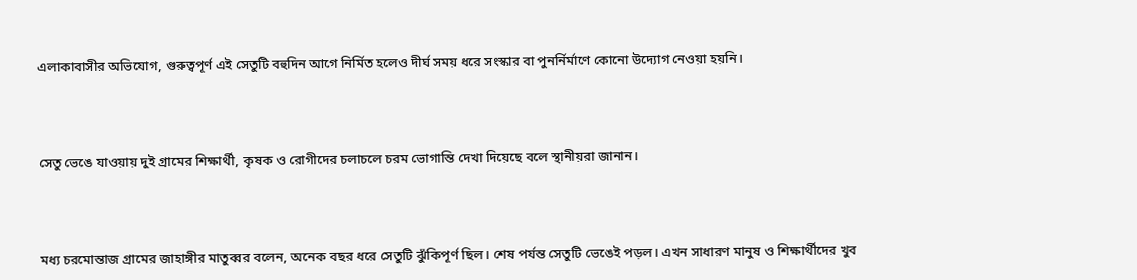এলাকাবাসীর অভিযোগ, গুরুত্বপূর্ণ এই সেতুটি বহুদিন আগে নির্মিত হলেও দীর্ঘ সময় ধরে সংস্কার বা পুনর্নির্মাণে কোনো উদ্যোগ নেওয়া হয়নি।



সেতু ভেঙে যাওয়ায় দুই গ্রামের শিক্ষার্থী, কৃষক ও রোগীদের চলাচলে চরম ভোগান্তি দেখা দিয়েছে বলে স্থানীয়রা জানান।



মধ্য চরমোন্তাজ গ্রামের জাহাঙ্গীর মাতুব্বর বলেন, অনেক বছর ধরে সেতুটি ঝুঁকিপূর্ণ ছিল। শেষ পর্যন্ত সেতুটি ভেঙেই পড়ল। এখন সাধারণ মানুষ ও শিক্ষার্থীদের খুব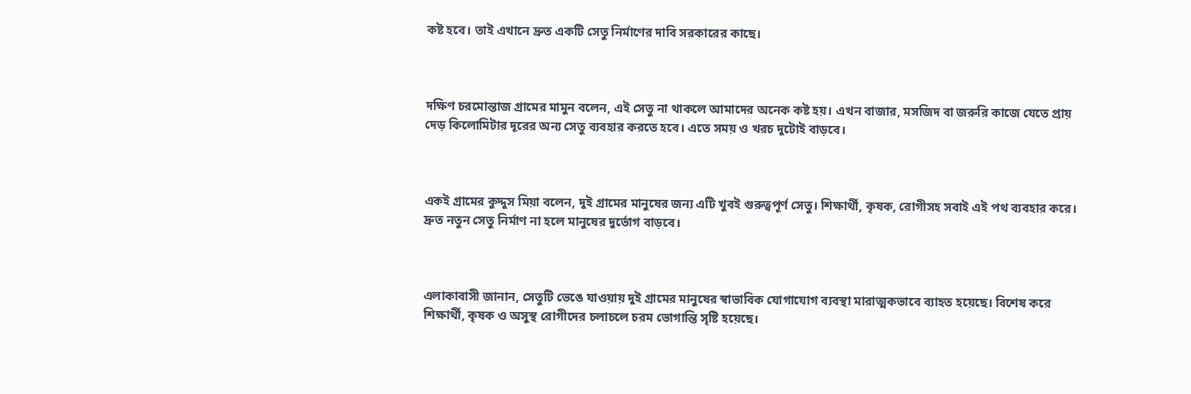কষ্ট হবে। তাই এখানে দ্রুত একটি সেতু নির্মাণের দাবি সরকারের কাছে।



দক্ষিণ চরমোন্তাজ গ্রামের মামুন বলেন, এই সেতু না থাকলে আমাদের অনেক কষ্ট হয়। এখন বাজার, মসজিদ বা জরুরি কাজে যেতে প্রায় দেড় কিলোমিটার দূরের অন্য সেতু ব্যবহার করতে হবে। এতে সময় ও খরচ দুটোই বাড়বে।



একই গ্রামের কুদ্দুস মিয়া বলেন, দুই গ্রামের মানুষের জন্য এটি খুবই গুরুত্বপূর্ণ সেতু। শিক্ষার্থী, কৃষক, রোগীসহ সবাই এই পথ ব্যবহার করে। দ্রুত নতুন সেতু নির্মাণ না হলে মানুষের দুর্ভোগ বাড়বে।



এলাকাবাসী জানান, সেতুটি ভেঙে যাওয়ায় দুই গ্রামের মানুষের স্বাভাবিক যোগাযোগ ব্যবস্থা মারাত্মকভাবে ব্যাহত হয়েছে। বিশেষ করে শিক্ষার্থী, কৃষক ও অসুস্থ রোগীদের চলাচলে চরম ভোগান্তি সৃষ্টি হয়েছে।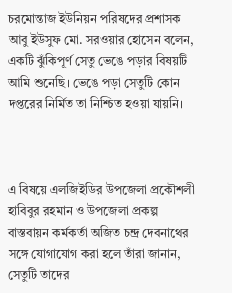চরমোন্তাজ ইউনিয়ন পরিষদের প্রশাসক আবু ইউসুফ মো. সরওয়ার হোসেন বলেন, একটি ঝুঁকিপূর্ণ সেতু ভেঙে পড়ার বিষয়টি আমি শুনেছি। ভেঙে পড়া সেতুটি কোন দপ্তরের নির্মিত তা নিশ্চিত হওয়া যায়নি।



এ বিষয়ে এলজিইডির উপজেলা প্রকৌশলী হাবিবুর রহমান ও উপজেলা প্রকল্প বাস্তবায়ন কর্মকর্তা অজিত চন্দ্র দেবনাথের সঙ্গে যোগাযোগ করা হলে তাঁরা জানান, সেতুটি তাদের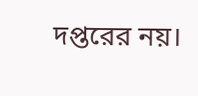দপ্তরের নয়।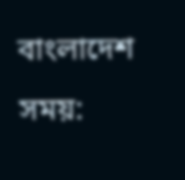বাংলাদেশ সময়: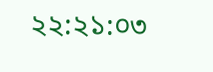২২:২১:০৩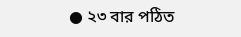● ২৩ বার পঠিত